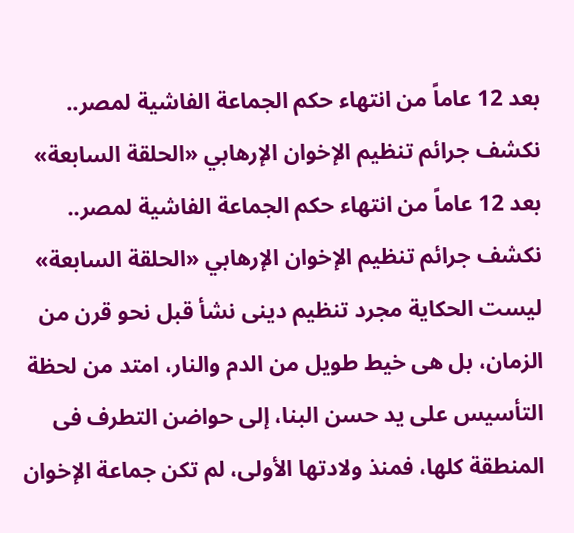بعد 12 عاماً من انتهاء حكم الجماعة الفاشية لمصر.. نكشف جرائم تنظيم الإخوان الإرهابي «الحلقة السابعة»
بعد 12 عاماً من انتهاء حكم الجماعة الفاشية لمصر.. نكشف جرائم تنظيم الإخوان الإرهابي «الحلقة السابعة»
ليست الحكاية مجرد تنظيم دينى نشأ قبل نحو قرن من الزمان، بل هى خيط طويل من الدم والنار، امتد من لحظة التأسيس على يد حسن البنا، إلى حواضن التطرف فى المنطقة كلها، فمنذ ولادتها الأولى، لم تكن جماعة الإخوان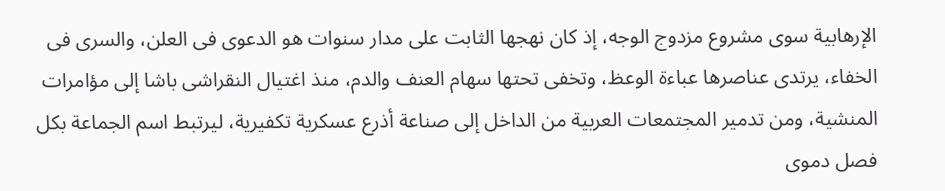الإرهابية سوى مشروع مزدوج الوجه، إذ كان نهجها الثابت على مدار سنوات هو الدعوى فى العلن، والسرى فى الخفاء، يرتدى عناصرها عباءة الوعظ، وتخفى تحتها سهام العنف والدم، منذ اغتيال النقراشى باشا إلى مؤامرات المنشية، ومن تدمير المجتمعات العربية من الداخل إلى صناعة أذرع عسكرية تكفيرية، ليرتبط اسم الجماعة بكل فصل دموى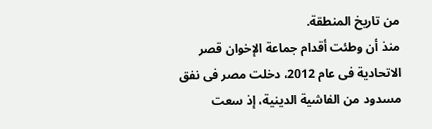من تاريخ المنطقة.
منذ أن وطئت أقدام جماعة الإخوان قصر الاتحادية فى عام 2012، دخلت مصر فى نفق مسدود من الفاشية الدينية، إذ سعت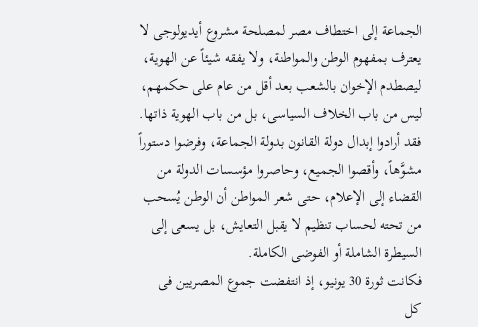الجماعة إلى اختطاف مصر لمصلحة مشروع أيديولوجى لا يعترف بمفهوم الوطن والمواطنة، ولا يفقه شيئاً عن الهوية، ليصطدم الإخوان بالشعب بعد أقل من عام على حكمهم، ليس من باب الخلاف السياسى، بل من باب الهوية ذاتها. فقد أرادوا إبدال دولة القانون بدولة الجماعة، وفرضوا دستوراً مشوَّهاً، وأقصوا الجميع، وحاصروا مؤسسات الدولة من القضاء إلى الإعلام، حتى شعر المواطن أن الوطن يُسحب من تحته لحساب تنظيم لا يقبل التعايش، بل يسعى إلى السيطرة الشاملة أو الفوضى الكاملة.
فكانت ثورة 30 يونيو، إذ انتفضت جموع المصريين فى كل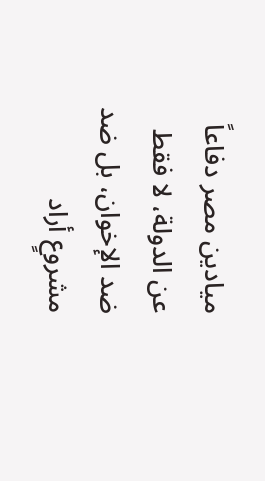ميادين مصر دفاعاً عن الدولة، لا فقط ضد الإخوان، بل ضد مشروعٍ أراد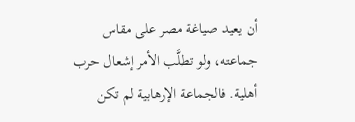أن يعيد صياغة مصر على مقاس جماعته، ولو تطلَّب الأمر إشعال حرب أهلية. فالجماعة الإرهابية لم تكن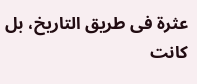عثرة فى طريق التاريخ، بل كانت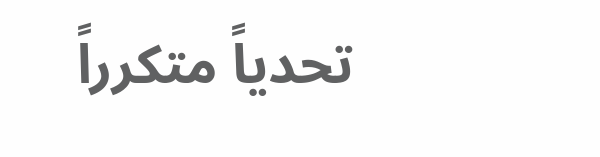تحدياً متكرراً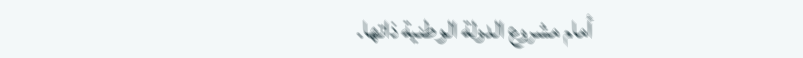أمام مشروع الدولة الوطنية ذاتها.